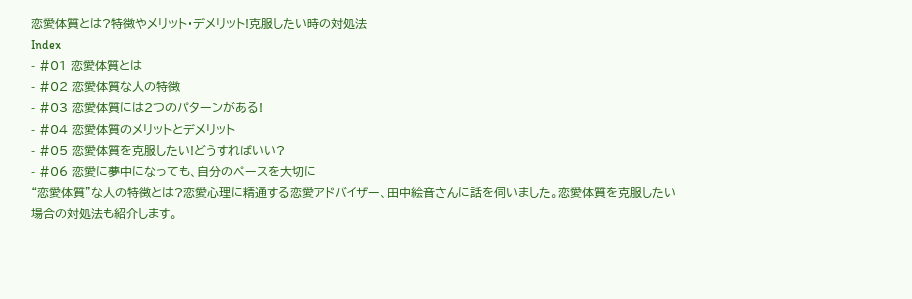恋愛体質とは?特徴やメリット・デメリット!克服したい時の対処法
Index
- #01 恋愛体質とは
- #02 恋愛体質な人の特徴
- #03 恋愛体質には2つのパターンがある!
- #04 恋愛体質のメリットとデメリット
- #05 恋愛体質を克服したい!どうすればいい?
- #06 恋愛に夢中になっても、自分のペースを大切に
“恋愛体質”な人の特徴とは?恋愛心理に精通する恋愛アドバイザー、田中絵音さんに話を伺いました。恋愛体質を克服したい場合の対処法も紹介します。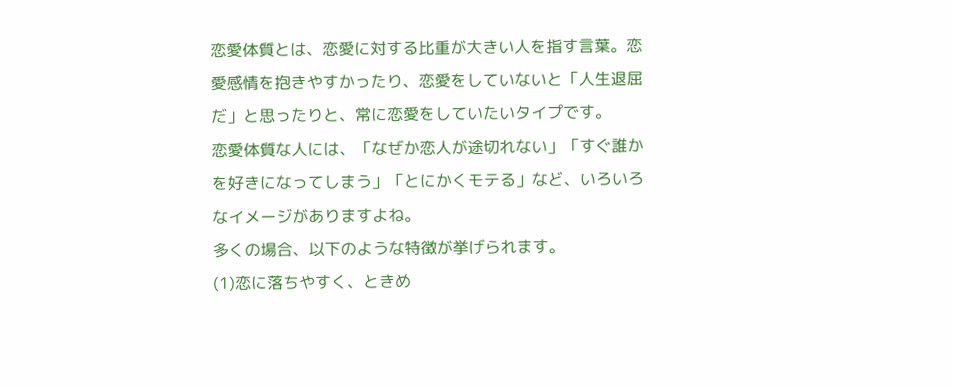恋愛体質とは、恋愛に対する比重が大きい人を指す言葉。恋愛感情を抱きやすかったり、恋愛をしていないと「人生退屈だ」と思ったりと、常に恋愛をしていたいタイプです。
恋愛体質な人には、「なぜか恋人が途切れない」「すぐ誰かを好きになってしまう」「とにかくモテる」など、いろいろなイメージがありますよね。
多くの場合、以下のような特徴が挙げられます。
(1)恋に落ちやすく、ときめ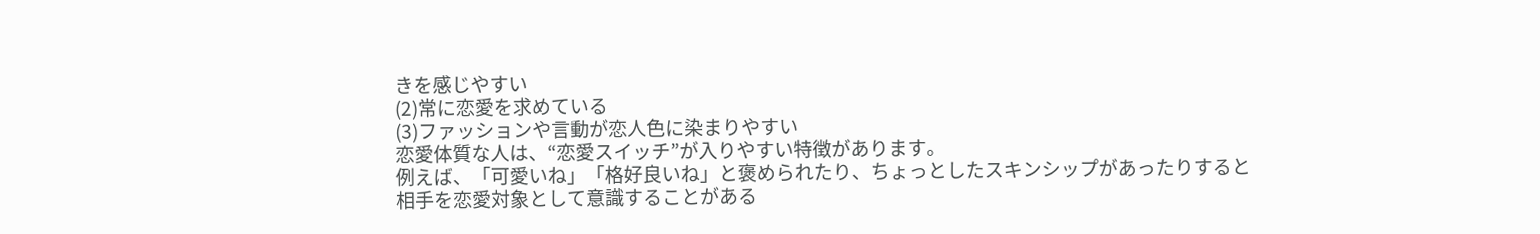きを感じやすい
(2)常に恋愛を求めている
(3)ファッションや言動が恋人色に染まりやすい
恋愛体質な人は、“恋愛スイッチ”が入りやすい特徴があります。
例えば、「可愛いね」「格好良いね」と褒められたり、ちょっとしたスキンシップがあったりすると相手を恋愛対象として意識することがある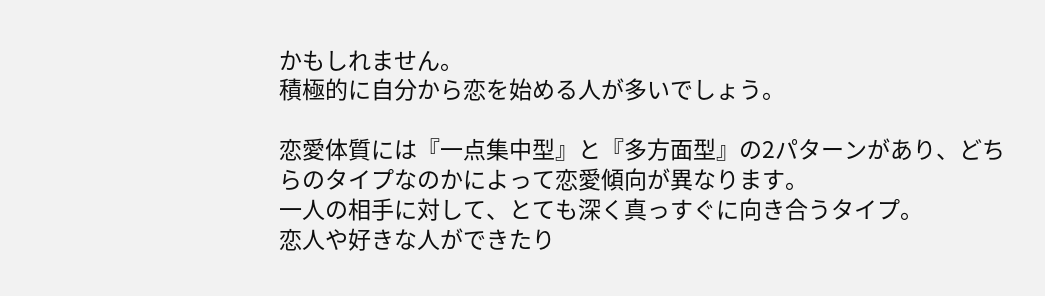かもしれません。
積極的に自分から恋を始める人が多いでしょう。

恋愛体質には『一点集中型』と『多方面型』の2パターンがあり、どちらのタイプなのかによって恋愛傾向が異なります。
一人の相手に対して、とても深く真っすぐに向き合うタイプ。
恋人や好きな人ができたり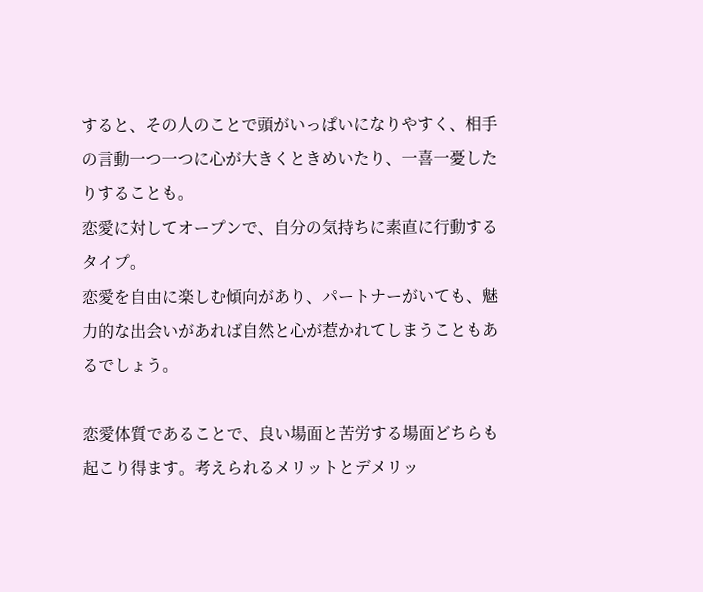すると、その人のことで頭がいっぱいになりやすく、相手の言動一つ一つに心が大きくときめいたり、一喜一憂したりすることも。
恋愛に対してオープンで、自分の気持ちに素直に行動するタイプ。
恋愛を自由に楽しむ傾向があり、パートナーがいても、魅力的な出会いがあれば自然と心が惹かれてしまうこともあるでしょう。

恋愛体質であることで、良い場面と苦労する場面どちらも起こり得ます。考えられるメリットとデメリッ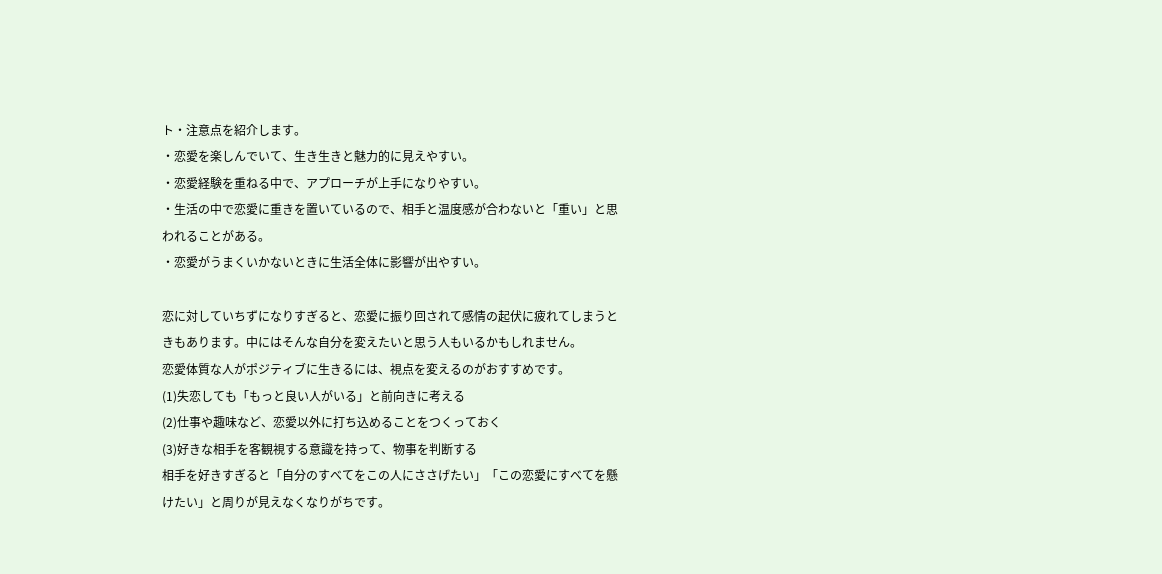ト・注意点を紹介します。
・恋愛を楽しんでいて、生き生きと魅力的に見えやすい。
・恋愛経験を重ねる中で、アプローチが上手になりやすい。
・生活の中で恋愛に重きを置いているので、相手と温度感が合わないと「重い」と思われることがある。
・恋愛がうまくいかないときに生活全体に影響が出やすい。

恋に対していちずになりすぎると、恋愛に振り回されて感情の起伏に疲れてしまうときもあります。中にはそんな自分を変えたいと思う人もいるかもしれません。
恋愛体質な人がポジティブに生きるには、視点を変えるのがおすすめです。
(1)失恋しても「もっと良い人がいる」と前向きに考える
(2)仕事や趣味など、恋愛以外に打ち込めることをつくっておく
(3)好きな相手を客観視する意識を持って、物事を判断する
相手を好きすぎると「自分のすべてをこの人にささげたい」「この恋愛にすべてを懸けたい」と周りが見えなくなりがちです。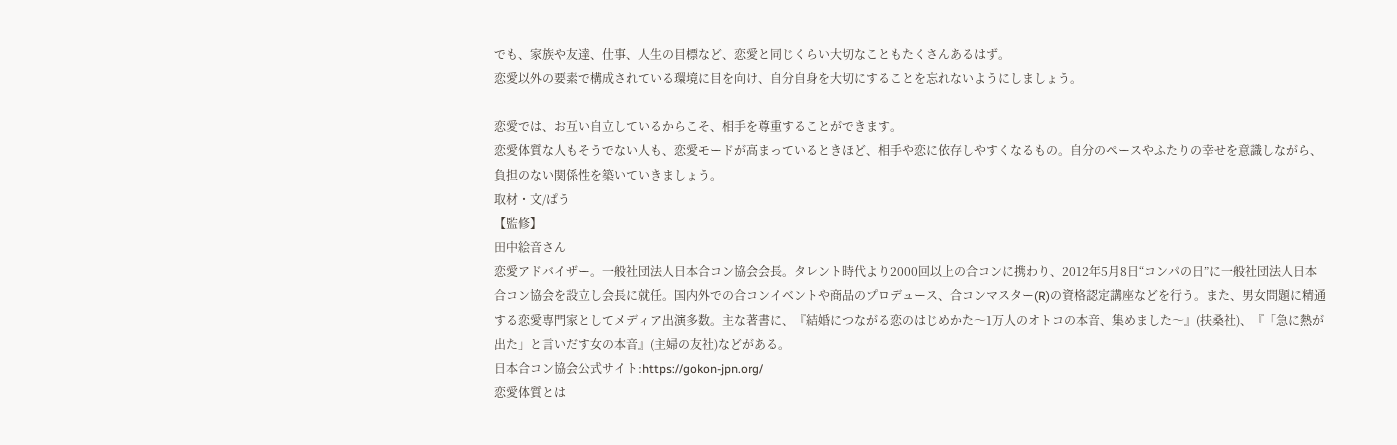でも、家族や友達、仕事、人生の目標など、恋愛と同じくらい大切なこともたくさんあるはず。
恋愛以外の要素で構成されている環境に目を向け、自分自身を大切にすることを忘れないようにしましょう。

恋愛では、お互い自立しているからこそ、相手を尊重することができます。
恋愛体質な人もそうでない人も、恋愛モードが高まっているときほど、相手や恋に依存しやすくなるもの。自分のペースやふたりの幸せを意識しながら、負担のない関係性を築いていきましょう。
取材・文/ぱう
【監修】
田中絵音さん
恋愛アドバイザー。一般社団法人日本合コン協会会長。タレント時代より2000回以上の合コンに携わり、2012年5月8日“コンパの日”に一般社団法人日本合コン協会を設立し会長に就任。国内外での合コンイベントや商品のプロデュース、合コンマスター(R)の資格認定講座などを行う。また、男女問題に精通する恋愛専門家としてメディア出演多数。主な著書に、『結婚につながる恋のはじめかた〜1万人のオトコの本音、集めました〜』(扶桑社)、『「急に熱が出た」と言いだす女の本音』(主婦の友社)などがある。
日本合コン協会公式サイト:https://gokon-jpn.org/
恋愛体質とは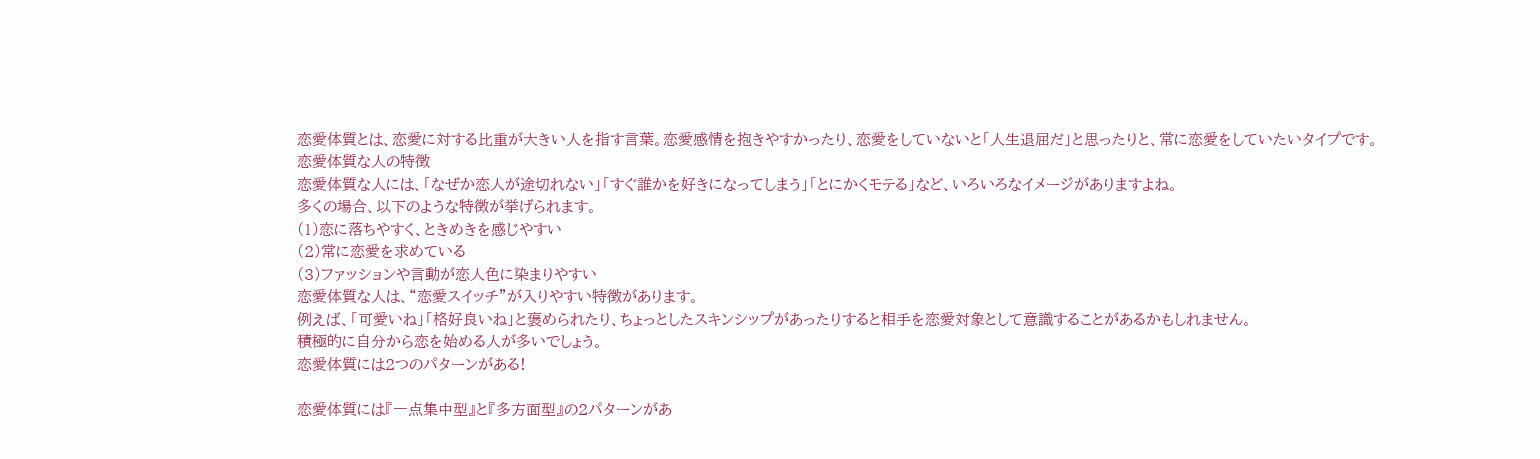恋愛体質とは、恋愛に対する比重が大きい人を指す言葉。恋愛感情を抱きやすかったり、恋愛をしていないと「人生退屈だ」と思ったりと、常に恋愛をしていたいタイプです。
恋愛体質な人の特徴
恋愛体質な人には、「なぜか恋人が途切れない」「すぐ誰かを好きになってしまう」「とにかくモテる」など、いろいろなイメージがありますよね。
多くの場合、以下のような特徴が挙げられます。
(1)恋に落ちやすく、ときめきを感じやすい
(2)常に恋愛を求めている
(3)ファッションや言動が恋人色に染まりやすい
恋愛体質な人は、“恋愛スイッチ”が入りやすい特徴があります。
例えば、「可愛いね」「格好良いね」と褒められたり、ちょっとしたスキンシップがあったりすると相手を恋愛対象として意識することがあるかもしれません。
積極的に自分から恋を始める人が多いでしょう。
恋愛体質には2つのパターンがある!

恋愛体質には『一点集中型』と『多方面型』の2パターンがあ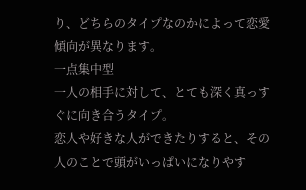り、どちらのタイプなのかによって恋愛傾向が異なります。
一点集中型
一人の相手に対して、とても深く真っすぐに向き合うタイプ。
恋人や好きな人ができたりすると、その人のことで頭がいっぱいになりやす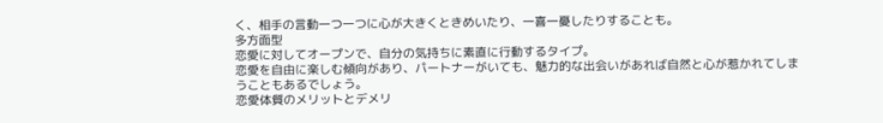く、相手の言動一つ一つに心が大きくときめいたり、一喜一憂したりすることも。
多方面型
恋愛に対してオープンで、自分の気持ちに素直に行動するタイプ。
恋愛を自由に楽しむ傾向があり、パートナーがいても、魅力的な出会いがあれば自然と心が惹かれてしまうこともあるでしょう。
恋愛体質のメリットとデメリ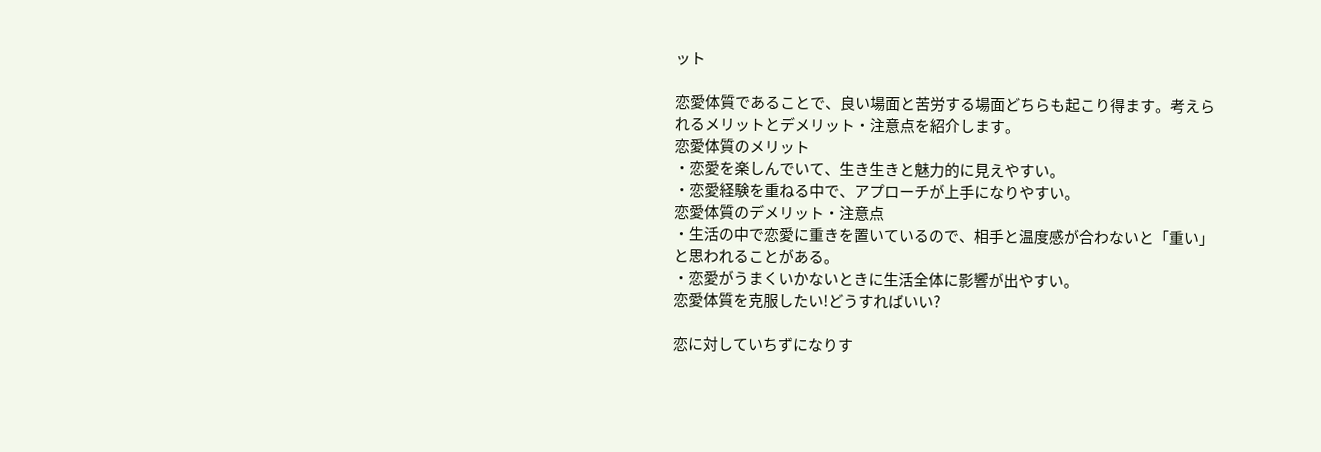ット

恋愛体質であることで、良い場面と苦労する場面どちらも起こり得ます。考えられるメリットとデメリット・注意点を紹介します。
恋愛体質のメリット
・恋愛を楽しんでいて、生き生きと魅力的に見えやすい。
・恋愛経験を重ねる中で、アプローチが上手になりやすい。
恋愛体質のデメリット・注意点
・生活の中で恋愛に重きを置いているので、相手と温度感が合わないと「重い」と思われることがある。
・恋愛がうまくいかないときに生活全体に影響が出やすい。
恋愛体質を克服したい!どうすればいい?

恋に対していちずになりす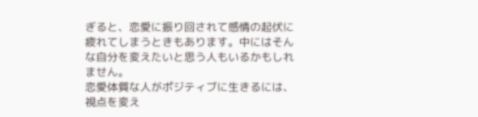ぎると、恋愛に振り回されて感情の起伏に疲れてしまうときもあります。中にはそんな自分を変えたいと思う人もいるかもしれません。
恋愛体質な人がポジティブに生きるには、視点を変え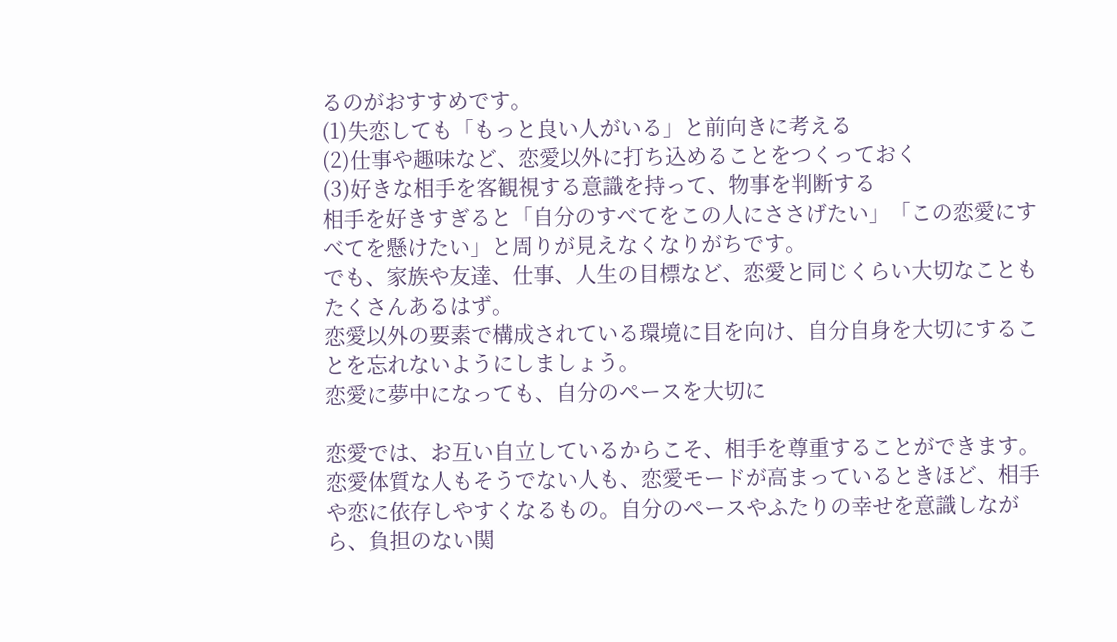るのがおすすめです。
(1)失恋しても「もっと良い人がいる」と前向きに考える
(2)仕事や趣味など、恋愛以外に打ち込めることをつくっておく
(3)好きな相手を客観視する意識を持って、物事を判断する
相手を好きすぎると「自分のすべてをこの人にささげたい」「この恋愛にすべてを懸けたい」と周りが見えなくなりがちです。
でも、家族や友達、仕事、人生の目標など、恋愛と同じくらい大切なこともたくさんあるはず。
恋愛以外の要素で構成されている環境に目を向け、自分自身を大切にすることを忘れないようにしましょう。
恋愛に夢中になっても、自分のペースを大切に

恋愛では、お互い自立しているからこそ、相手を尊重することができます。
恋愛体質な人もそうでない人も、恋愛モードが高まっているときほど、相手や恋に依存しやすくなるもの。自分のペースやふたりの幸せを意識しながら、負担のない関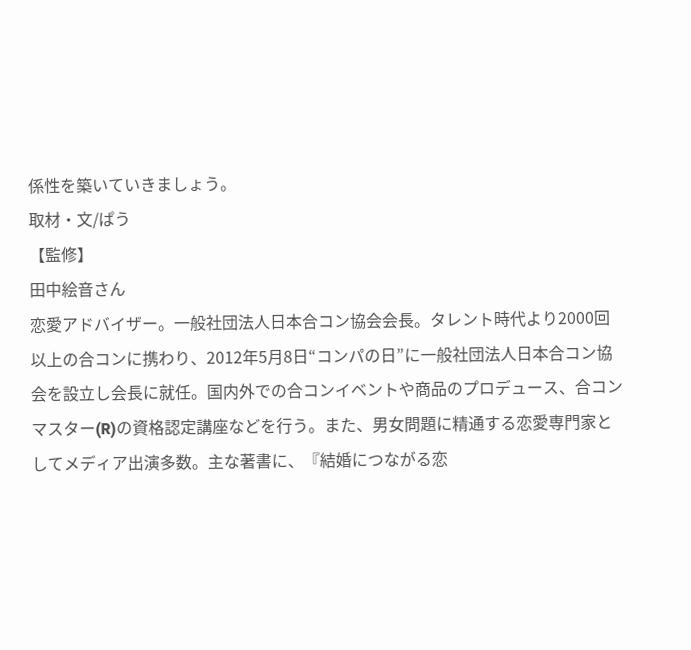係性を築いていきましょう。
取材・文/ぱう
【監修】
田中絵音さん
恋愛アドバイザー。一般社団法人日本合コン協会会長。タレント時代より2000回以上の合コンに携わり、2012年5月8日“コンパの日”に一般社団法人日本合コン協会を設立し会長に就任。国内外での合コンイベントや商品のプロデュース、合コンマスター(R)の資格認定講座などを行う。また、男女問題に精通する恋愛専門家としてメディア出演多数。主な著書に、『結婚につながる恋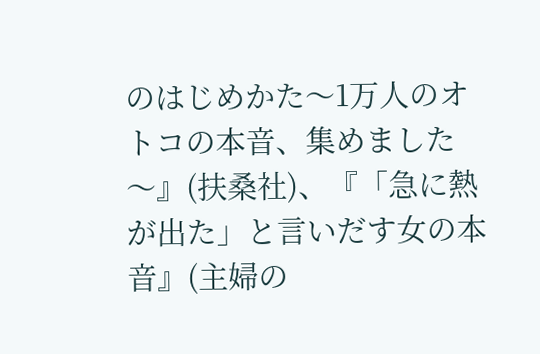のはじめかた〜1万人のオトコの本音、集めました〜』(扶桑社)、『「急に熱が出た」と言いだす女の本音』(主婦の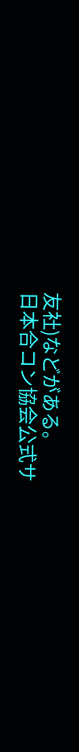友社)などがある。
日本合コン協会公式サ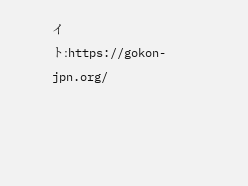イト:https://gokon-jpn.org/